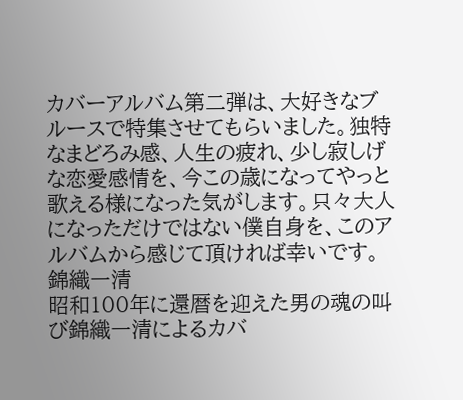カバーアルバム第二弾は、大好きなブルースで特集させてもらいました。独特なまどろみ感、人生の疲れ、少し寂しげな恋愛感情を、今この歳になってやっと歌える様になった気がします。只々大人になっただけではない僕自身を、このアルバムから感じて頂ければ幸いです。錦織一清
昭和100年に還暦を迎えた男の魂の叫び錦織一清によるカバ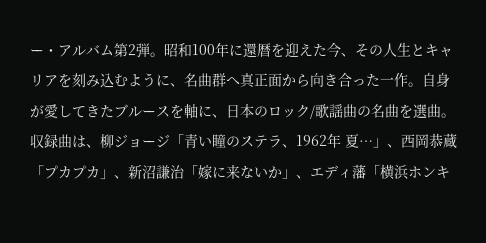ー・アルバム第2弾。昭和100年に還暦を迎えた今、その人生とキャリアを刻み込むように、名曲群へ真正面から向き合った一作。自身が愛してきたブルースを軸に、日本のロック/歌謡曲の名曲を選曲。収録曲は、柳ジョージ「青い瞳のステラ、1962年 夏…」、西岡恭蔵「プカプカ」、新沼謙治「嫁に来ないか」、エディ藩「横浜ホンキ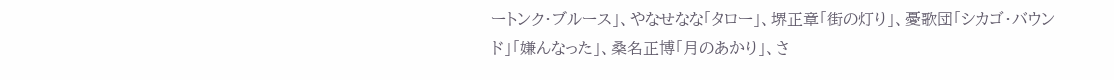ートンク・ブルース」、やなせなな「タロー」、堺正章「街の灯り」、憂歌団「シカゴ・バウンド」「嫌んなった」、桑名正博「月のあかり」、さ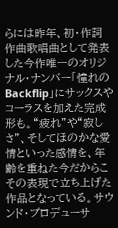らには昨年、初・作詞作曲歌唱曲として発表した今作唯一のオリジナル・ナンバー「憧れのBackflip」にサックスやコーラスを加えた完成形も。“疲れ”や“寂しさ”、そしてほのかな愛情といった感情を、年齢を重ねた今だからこその表現で立ち上げた作品となっている。サウンド・プロデューサ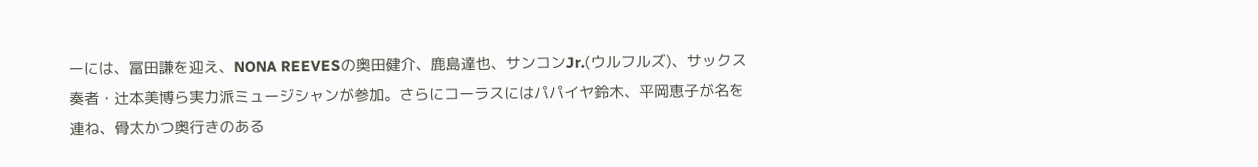ーには、冨田謙を迎え、NONA REEVESの奥田健介、鹿島達也、サンコンJr.(ウルフルズ)、サックス奏者・辻本美博ら実力派ミュージシャンが参加。さらにコーラスにはパパイヤ鈴木、平岡恵子が名を連ね、骨太かつ奥行きのある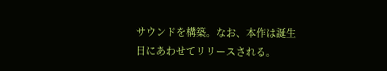サウンドを構築。なお、本作は誕生日にあわせてリリースされる。